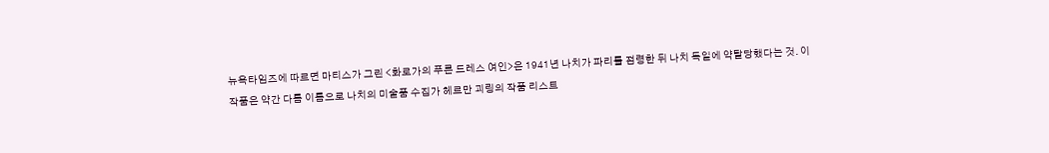뉴욕타임즈에 따르면 마티스가 그린 <화로가의 푸른 드레스 여인>은 1941년 나치가 파리를 점령한 뒤 나치 독일에 약탈당했다는 것. 이 작품은 약간 다름 이름으로 나치의 미술품 수집가 헤르만 괴링의 작품 리스트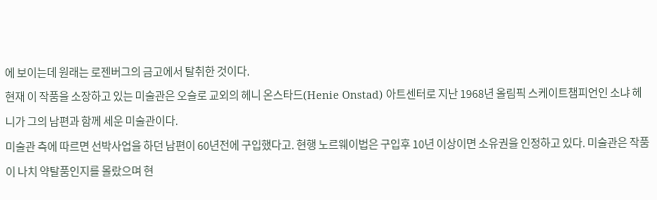에 보이는데 원래는 로젠버그의 금고에서 탈취한 것이다.
현재 이 작품을 소장하고 있는 미술관은 오슬로 교외의 헤니 온스타드(Henie Onstad) 아트센터로 지난 1968년 올림픽 스케이트챔피언인 소냐 헤니가 그의 남편과 함께 세운 미술관이다.
미술관 측에 따르면 선박사업을 하던 남편이 60년전에 구입했다고. 현행 노르웨이법은 구입후 10년 이상이면 소유권을 인정하고 있다. 미술관은 작품이 나치 약탈품인지를 몰랐으며 현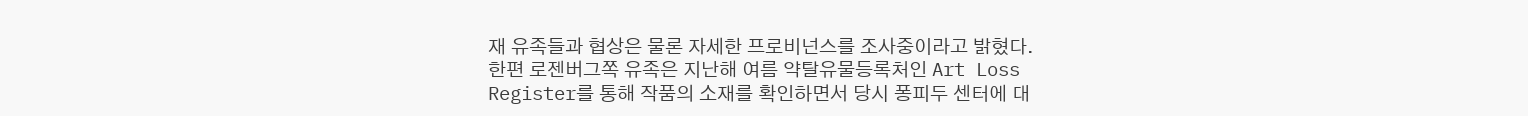재 유족들과 협상은 물론 자세한 프로비넌스를 조사중이라고 밝혔다.
한편 로젠버그쪽 유족은 지난해 여름 약탈유물등록처인 Art Loss Register를 통해 작품의 소재를 확인하면서 당시 퐁피두 센터에 대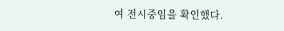여 전시중임을 확인했다.